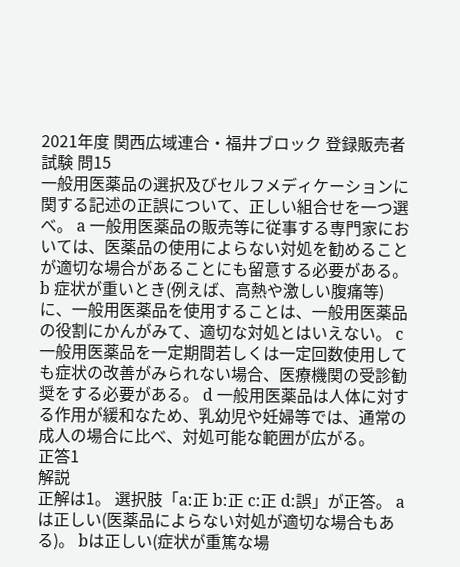2021年度 関西広域連合・福井ブロック 登録販売者試験 問15
一般用医薬品の選択及びセルフメディケーションに関する記述の正誤について、正しい組合せを一つ選べ。 a 一般用医薬品の販売等に従事する専門家においては、医薬品の使用によらない対処を勧めることが適切な場合があることにも留意する必要がある。 b 症状が重いとき(例えば、高熱や激しい腹痛等)に、一般用医薬品を使用することは、一般用医薬品の役割にかんがみて、適切な対処とはいえない。 c 一般用医薬品を一定期間若しくは一定回数使用しても症状の改善がみられない場合、医療機関の受診勧奨をする必要がある。 d 一般用医薬品は人体に対する作用が緩和なため、乳幼児や妊婦等では、通常の成人の場合に比べ、対処可能な範囲が広がる。
正答1
解説
正解は1。 選択肢「a:正 b:正 c:正 d:誤」が正答。 aは正しい(医薬品によらない対処が適切な場合もある)。 bは正しい(症状が重篤な場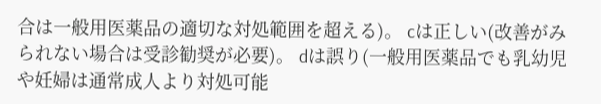合は一般用医薬品の適切な対処範囲を超える)。 cは正しい(改善がみられない場合は受診勧奨が必要)。 dは誤り(一般用医薬品でも乳幼児や妊婦は通常成人より対処可能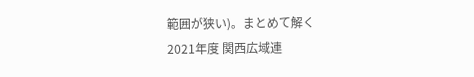範囲が狭い)。まとめて解く
2021年度 関西広域連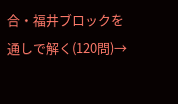合・福井ブロックを通しで解く(120問)→